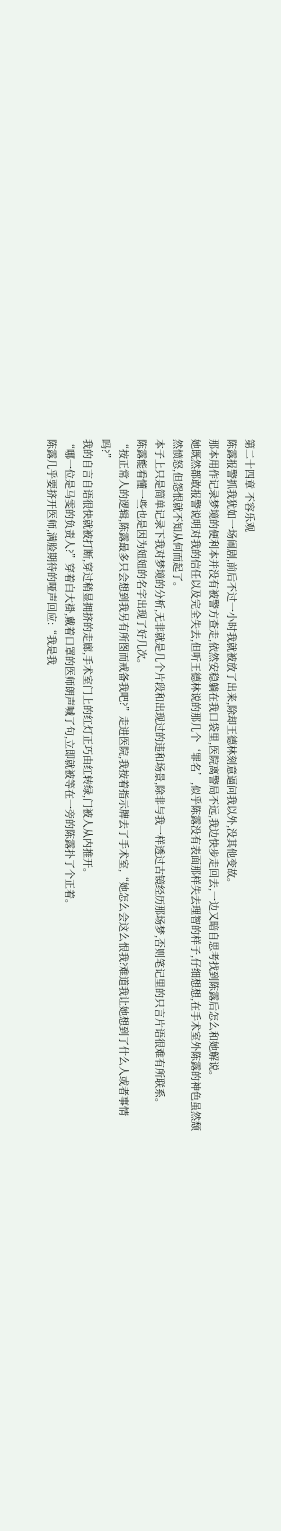第二十四章 不容乐观
陈露报警抓我犹如一场闹剧,前后不过一小时我就被放了出来,除却王德林刻意逼问我以外,没其他变故。
那本用作记录梦境的便利本并没有被警方查走,依然安稳躺在我口袋里,医院离警局不远,我边快步走回去,一边又暗自思考找到陈露后怎么和她解说。
她既然都敢报警说明对我的信任以及完全失去,但听王德林说的那几个‘罪名’,似乎陈露没有表面那样失去理智的样子,仔细想想,在手术室外陈露的神色虽然颓然愤怒,但怨恨就不知从何而起了。
本子上只是简单记录下我对梦境的分析,无非就是几个片段和出现过的违和场景,除非与我一样透过古镜经历那场梦,否则笔记里的只言片语很难有所联系。
陈露能看懂一些也是因为妞妞的名字出现了好几次。
“按正常人的逻辑,陈露最多只会想到我另有所图而戒备我吧?”走进医院,我按着指示牌去了手术室,“她怎么会这么恨我?难道我让她想到了什么人或者事情吗?”
我的自言自语很快就被打断,穿过稍显拥挤的走廊,手术室门上的红灯正巧由红转绿,门被人从内推开。
“哪一位是马雯的负责人?”穿着白大褂,戴着口罩的医师朗声喊了句,立即就被等在一旁的陈露扑了个正着。
陈露几乎要挤开医师,满脸期待的哑声回应:“我是我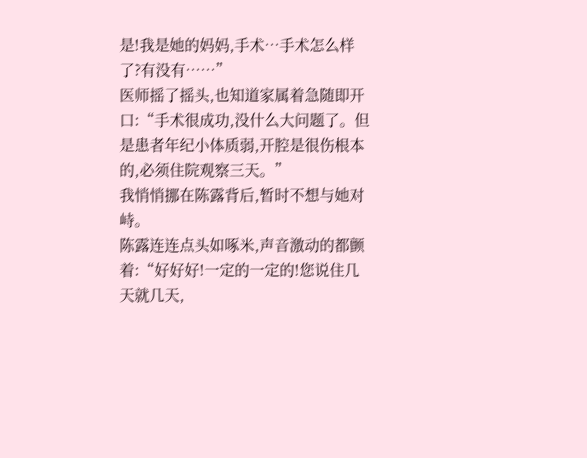是!我是她的妈妈,手术…手术怎么样了?有没有……”
医师摇了摇头,也知道家属着急随即开口:“手术很成功,没什么大问题了。但是患者年纪小体质弱,开腔是很伤根本的,必须住院观察三天。”
我悄悄挪在陈露背后,暂时不想与她对峙。
陈露连连点头如啄米,声音激动的都颤着:“好好好!一定的一定的!您说住几天就几天,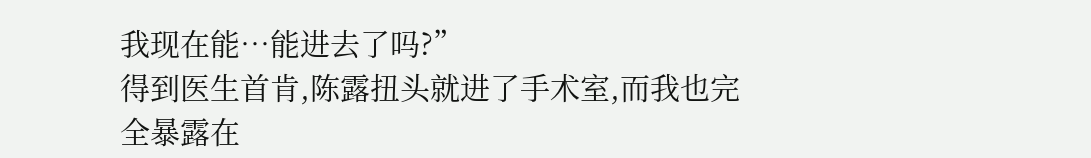我现在能…能进去了吗?”
得到医生首肯,陈露扭头就进了手术室,而我也完全暴露在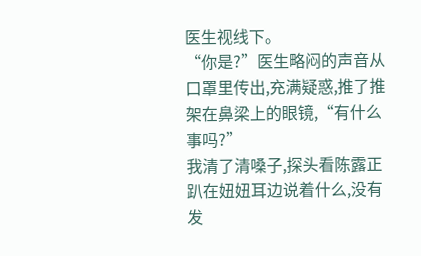医生视线下。
“你是?”医生略闷的声音从口罩里传出,充满疑惑,推了推架在鼻梁上的眼镜,“有什么事吗?”
我清了清嗓子,探头看陈露正趴在妞妞耳边说着什么,没有发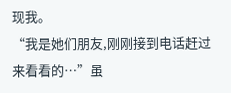现我。
“我是她们朋友,刚刚接到电话赶过来看看的…”虽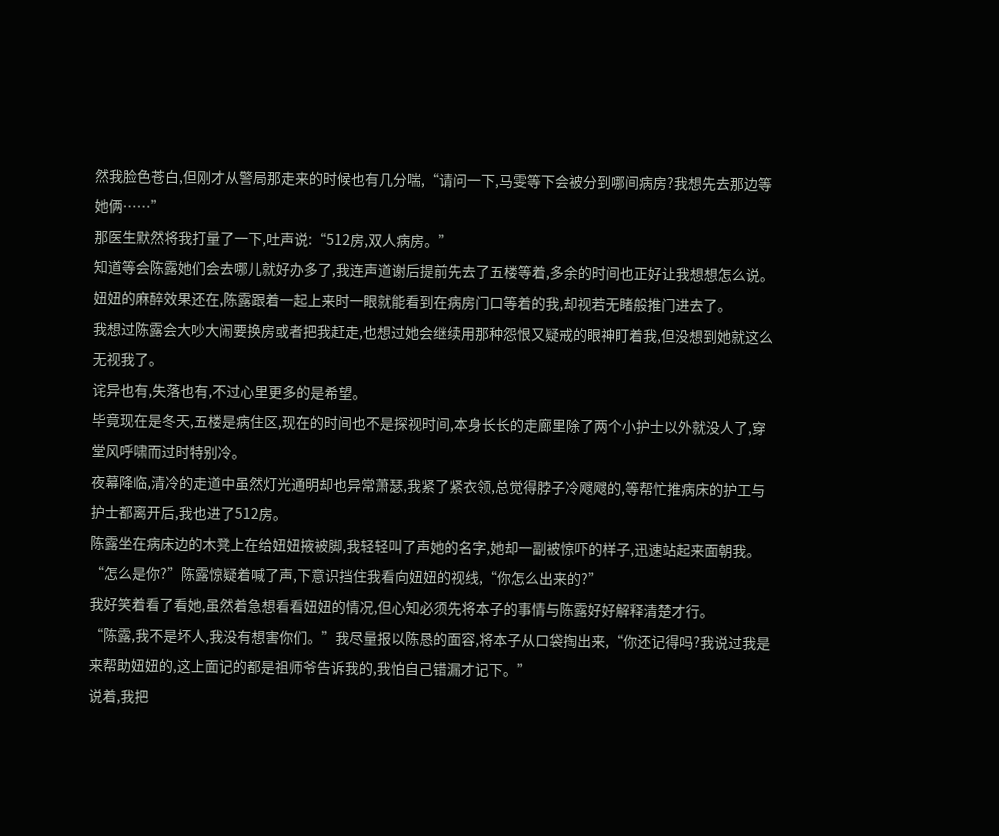然我脸色苍白,但刚才从警局那走来的时候也有几分喘,“请问一下,马雯等下会被分到哪间病房?我想先去那边等她俩……”
那医生默然将我打量了一下,吐声说:“512房,双人病房。”
知道等会陈露她们会去哪儿就好办多了,我连声道谢后提前先去了五楼等着,多余的时间也正好让我想想怎么说。
妞妞的麻醉效果还在,陈露跟着一起上来时一眼就能看到在病房门口等着的我,却视若无睹般推门进去了。
我想过陈露会大吵大闹要换房或者把我赶走,也想过她会继续用那种怨恨又疑戒的眼神盯着我,但没想到她就这么无视我了。
诧异也有,失落也有,不过心里更多的是希望。
毕竟现在是冬天,五楼是病住区,现在的时间也不是探视时间,本身长长的走廊里除了两个小护士以外就没人了,穿堂风呼啸而过时特别冷。
夜幕降临,清冷的走道中虽然灯光通明却也异常萧瑟,我紧了紧衣领,总觉得脖子冷飕飕的,等帮忙推病床的护工与护士都离开后,我也进了512房。
陈露坐在病床边的木凳上在给妞妞掖被脚,我轻轻叫了声她的名字,她却一副被惊吓的样子,迅速站起来面朝我。
“怎么是你?”陈露惊疑着喊了声,下意识挡住我看向妞妞的视线,“你怎么出来的?”
我好笑着看了看她,虽然着急想看看妞妞的情况,但心知必须先将本子的事情与陈露好好解释清楚才行。
“陈露,我不是坏人,我没有想害你们。”我尽量报以陈恳的面容,将本子从口袋掏出来,“你还记得吗?我说过我是来帮助妞妞的,这上面记的都是祖师爷告诉我的,我怕自己错漏才记下。”
说着,我把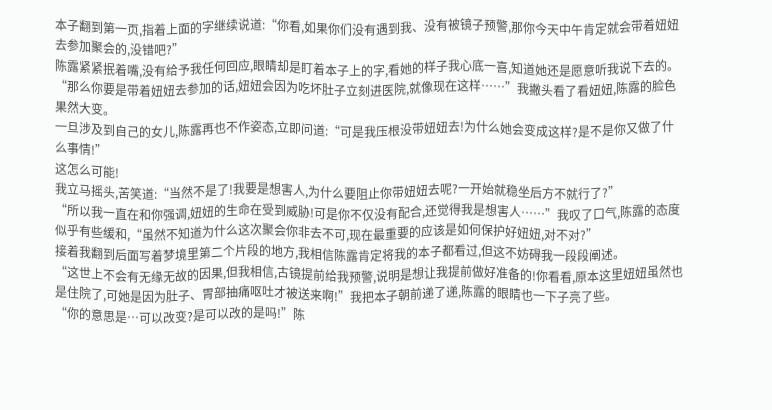本子翻到第一页,指着上面的字继续说道:“你看,如果你们没有遇到我、没有被镜子预警,那你今天中午肯定就会带着妞妞去参加聚会的,没错吧?”
陈露紧紧抿着嘴,没有给予我任何回应,眼睛却是盯着本子上的字,看她的样子我心底一喜,知道她还是愿意听我说下去的。
“那么你要是带着妞妞去参加的话,妞妞会因为吃坏肚子立刻进医院,就像现在这样……”我撇头看了看妞妞,陈露的脸色果然大变。
一旦涉及到自己的女儿,陈露再也不作姿态,立即问道:“可是我压根没带妞妞去!为什么她会变成这样?是不是你又做了什么事情!”
这怎么可能!
我立马摇头,苦笑道:“当然不是了!我要是想害人,为什么要阻止你带妞妞去呢?一开始就稳坐后方不就行了?”
“所以我一直在和你强调,妞妞的生命在受到威胁!可是你不仅没有配合,还觉得我是想害人……”我叹了口气,陈露的态度似乎有些缓和,“虽然不知道为什么这次聚会你非去不可,现在最重要的应该是如何保护好妞妞,对不对?”
接着我翻到后面写着梦境里第二个片段的地方,我相信陈露肯定将我的本子都看过,但这不妨碍我一段段阐述。
“这世上不会有无缘无故的因果,但我相信,古镜提前给我预警,说明是想让我提前做好准备的!你看看,原本这里妞妞虽然也是住院了,可她是因为肚子、胃部抽痛呕吐才被送来啊!”我把本子朝前递了递,陈露的眼睛也一下子亮了些。
“你的意思是…可以改变?是可以改的是吗!”陈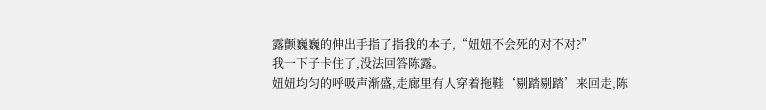露颤巍巍的伸出手指了指我的本子,“妞妞不会死的对不对?”
我一下子卡住了,没法回答陈露。
妞妞均匀的呼吸声渐盛,走廊里有人穿着拖鞋‘剔踏剔踏’来回走,陈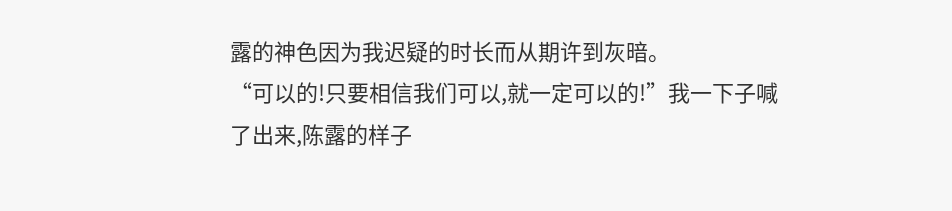露的神色因为我迟疑的时长而从期许到灰暗。
“可以的!只要相信我们可以,就一定可以的!”我一下子喊了出来,陈露的样子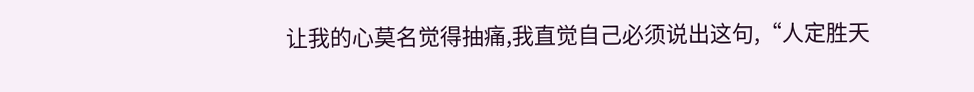让我的心莫名觉得抽痛,我直觉自己必须说出这句,“人定胜天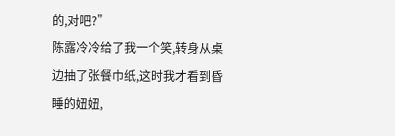的,对吧?”
陈露冷冷给了我一个笑,转身从桌边抽了张餐巾纸,这时我才看到昏睡的妞妞,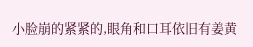小脸崩的紧紧的,眼角和口耳依旧有姜黄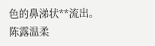色的鼻涕状**流出。
陈露温柔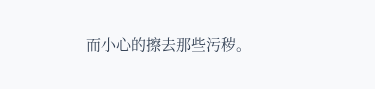而小心的擦去那些污秽。